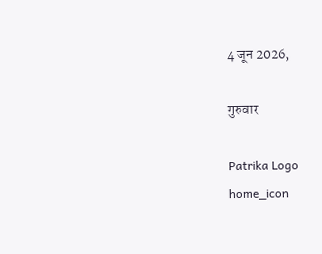4 जून 2026,

गुरुवार

Patrika Logo
home_icon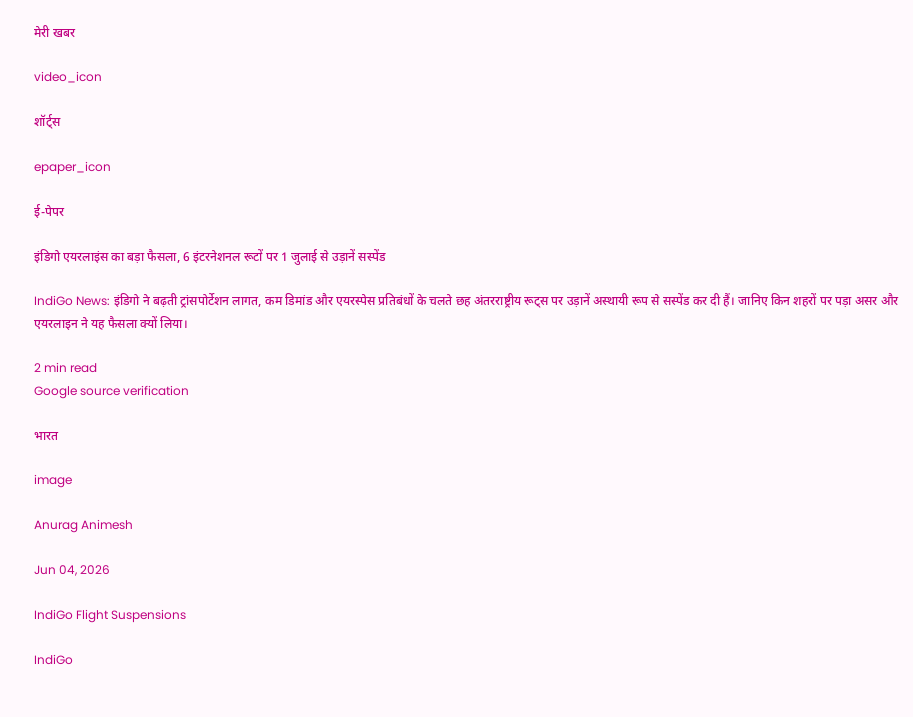मेरी खबर

video_icon

शॉर्ट्स

epaper_icon

ई-पेपर

इंडिगो एयरलाइंस का बड़ा फैसला, 6 इंटरनेशनल रूटों पर 1 जुलाई से उड़ानें सस्पेंड

IndiGo News: इंडिगो ने बढ़ती ट्रांसपोर्टेशन लागत, कम डिमांड और एयरस्पेस प्रतिबंधों के चलते छह अंतरराष्ट्रीय रूट्स पर उड़ानें अस्थायी रूप से सस्पेंड कर दी हैं। जानिए किन शहरों पर पड़ा असर और एयरलाइन ने यह फैसला क्यों लिया।

2 min read
Google source verification

भारत

image

Anurag Animesh

Jun 04, 2026

IndiGo Flight Suspensions

IndiGo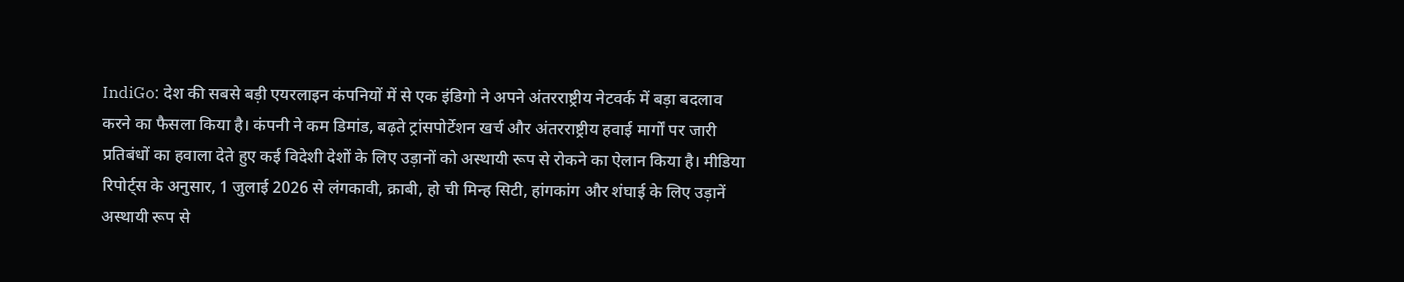IndiGo: देश की सबसे बड़ी एयरलाइन कंपनियों में से एक इंडिगो ने अपने अंतरराष्ट्रीय नेटवर्क में बड़ा बदलाव करने का फैसला किया है। कंपनी ने कम डिमांड, बढ़ते ट्रांसपोर्टेशन खर्च और अंतरराष्ट्रीय हवाई मार्गों पर जारी प्रतिबंधों का हवाला देते हुए कई विदेशी देशों के लिए उड़ानों को अस्थायी रूप से रोकने का ऐलान किया है। मीडिया रिपोर्ट्स के अनुसार, 1 जुलाई 2026 से लंगकावी, क्राबी, हो ची मिन्ह सिटी, हांगकांग और शंघाई के लिए उड़ानें अस्थायी रूप से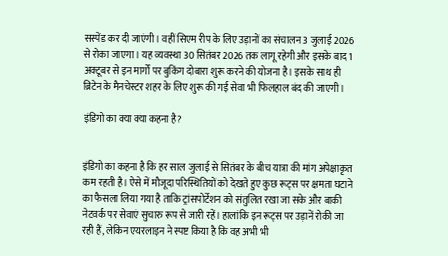सस्पेंड कर दी जाएंगी। वहीं सिएम रीप के लिए उड़ानों का संचालन 3 जुलाई 2026 से रोका जाएगा। यह व्यवस्था 30 सितंबर 2026 तक लागू रहेगी और इसके बाद 1 अक्टूबर से इन मार्गों पर बुकिंग दोबारा शुरू करने की योजना है। इसके साथ ही ब्रिटेन के मैनचेस्टर शहर के लिए शुरू की गई सेवा भी फिलहाल बंद की जाएगी।

इंडिगो का क्या क्या कहना है?


इंडिगो का कहना है कि हर साल जुलाई से सितंबर के बीच यात्रा की मांग अपेक्षाकृत कम रहती है। ऐसे में मौजूदा परिस्थितियों को देखते हुए कुछ रूट्स पर क्षमता घटाने का फैसला लिया गया है ताकि ट्रांसपोर्टेशन को संतुलित रखा जा सके और बाकी नेटवर्क पर सेवाएं सुचारु रूप से जारी रहें। हालांकि इन रूट्स पर उड़ानें रोकी जा रही हैं, लेकिन एयरलाइन ने स्पष्ट किया है कि वह अभी भी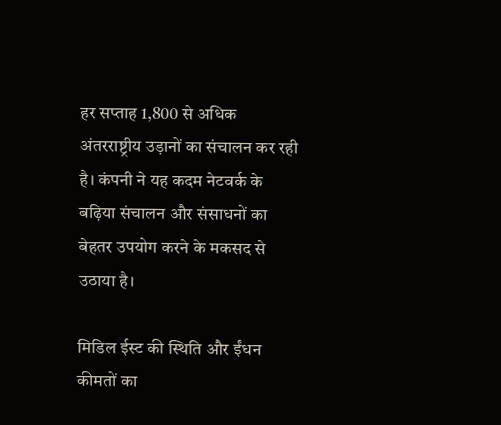हर सप्ताह 1,800 से अधिक अंतरराष्ट्रीय उड़ानों का संचालन कर रही है। कंपनी ने यह कदम नेटवर्क के बढ़िया संचालन और संसाधनों का बेहतर उपयोग करने के मकसद से उठाया है।

मिडिल ईस्ट की स्थिति और ईंधन कीमतों का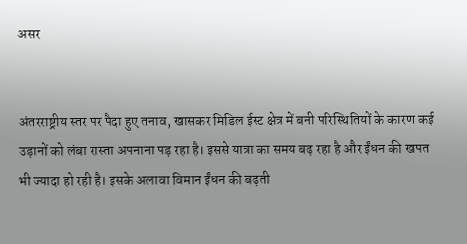असर


अंतरराष्ट्रीय स्तर पर पैदा हुए तनाव, खासकर मिडिल ईस्ट क्षेत्र में बनी परिस्थितियों के कारण कई उड़ानों को लंबा रास्ता अपनाना पड़ रहा है। इससे यात्रा का समय बढ़ रहा है और ईंधन की खपत भी ज्यादा हो रही है। इसके अलावा विमान ईंधन की बढ़ती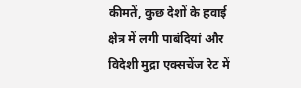कीमतें, कुछ देशों के हवाई क्षेत्र में लगी पाबंदियां और विदेशी मुद्रा एक्सचेंज रेट में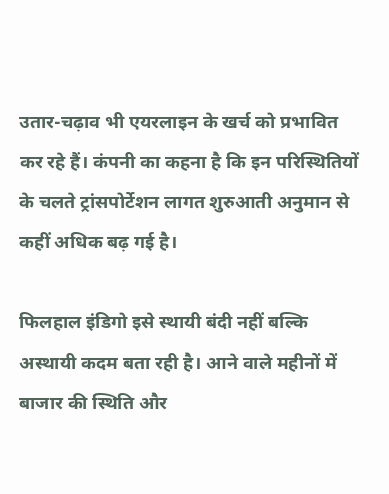उतार-चढ़ाव भी एयरलाइन के खर्च को प्रभावित कर रहे हैं। कंपनी का कहना है कि इन परिस्थितियों के चलते ट्रांसपोर्टेशन लागत शुरुआती अनुमान से कहीं अधिक बढ़ गई है।

फिलहाल इंडिगो इसे स्थायी बंदी नहीं बल्कि अस्थायी कदम बता रही है। आने वाले महीनों में बाजार की स्थिति और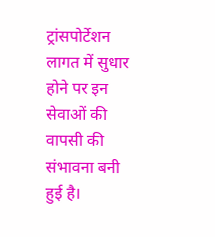ट्रांसपोर्टेशन लागत में सुधार होने पर इन सेवाओं की वापसी की संभावना बनी हुई है।